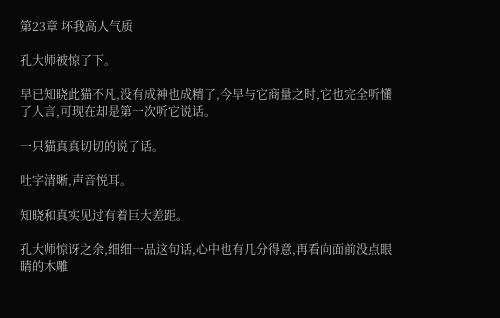第23章 坏我高人气质

孔大师被惊了下。

早已知晓此猫不凡,没有成神也成精了,今早与它商量之时,它也完全听懂了人言,可现在却是第一次听它说话。

一只猫真真切切的说了话。

吐字清晰,声音悦耳。

知晓和真实见过有着巨大差距。

孔大师惊讶之余,细细一品这句话,心中也有几分得意,再看向面前没点眼睛的木雕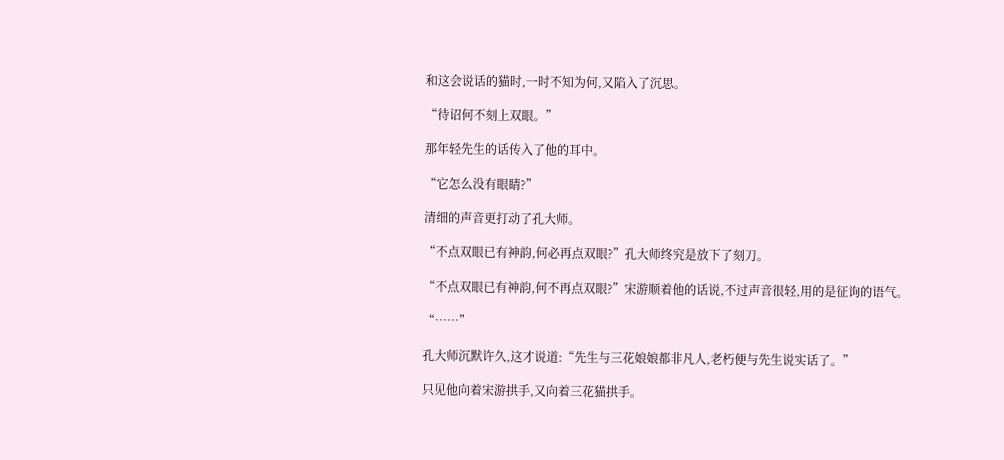和这会说话的猫时,一时不知为何,又陷入了沉思。

“待诏何不刻上双眼。”

那年轻先生的话传入了他的耳中。

“它怎么没有眼睛?”

清细的声音更打动了孔大师。

“不点双眼已有神韵,何必再点双眼?”孔大师终究是放下了刻刀。

“不点双眼已有神韵,何不再点双眼?”宋游顺着他的话说,不过声音很轻,用的是征询的语气。

“……”

孔大师沉默许久,这才说道:“先生与三花娘娘都非凡人,老朽便与先生说实话了。”

只见他向着宋游拱手,又向着三花猫拱手。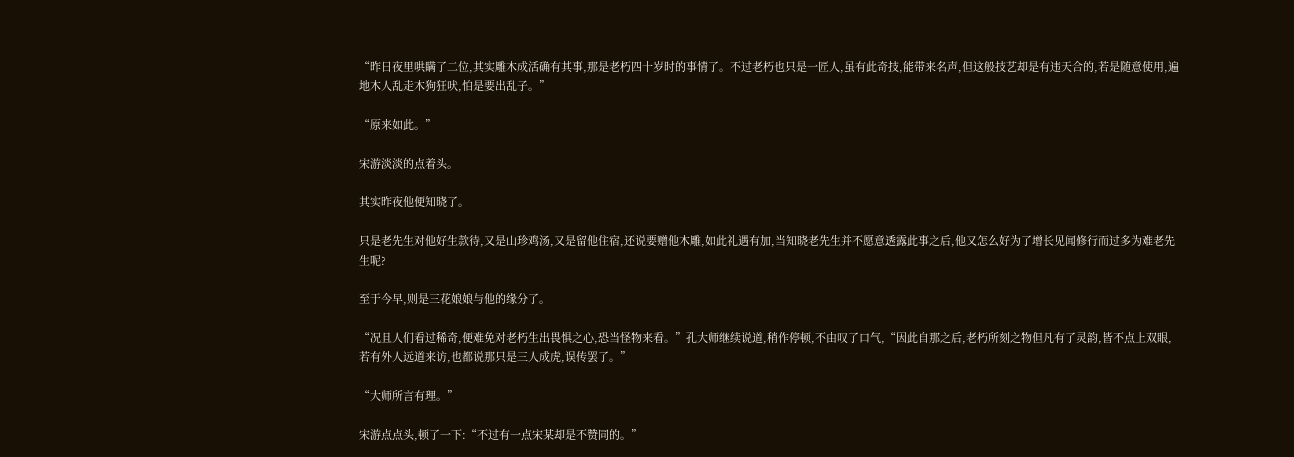“昨日夜里哄瞒了二位,其实雕木成活确有其事,那是老朽四十岁时的事情了。不过老朽也只是一匠人,虽有此奇技,能带来名声,但这般技艺却是有违天合的,若是随意使用,遍地木人乱走木狗狂吠,怕是要出乱子。”

“原来如此。”

宋游淡淡的点着头。

其实昨夜他便知晓了。

只是老先生对他好生款待,又是山珍鸡汤,又是留他住宿,还说要赠他木雕,如此礼遇有加,当知晓老先生并不愿意透露此事之后,他又怎么好为了增长见闻修行而过多为难老先生呢?

至于今早,则是三花娘娘与他的缘分了。

“况且人们看过稀奇,便难免对老朽生出畏惧之心,恐当怪物来看。”孔大师继续说道,稍作停顿,不由叹了口气,“因此自那之后,老朽所刻之物但凡有了灵韵,皆不点上双眼,若有外人远道来访,也都说那只是三人成虎,误传罢了。”

“大师所言有理。”

宋游点点头,顿了一下:“不过有一点宋某却是不赞同的。”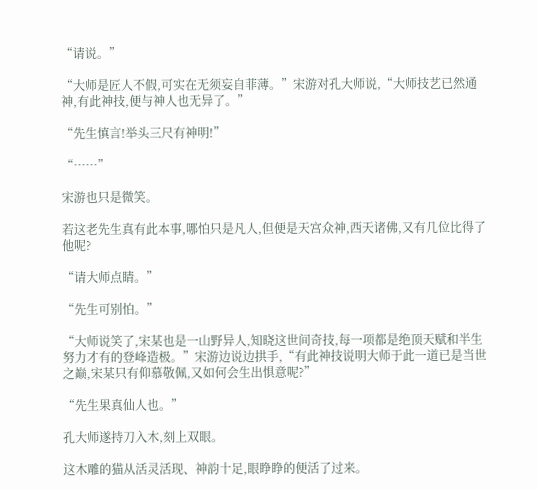“请说。”

“大师是匠人不假,可实在无须妄自菲薄。”宋游对孔大师说,“大师技艺已然通神,有此神技,便与神人也无异了。”

“先生慎言!举头三尺有神明!”

“……”

宋游也只是微笑。

若这老先生真有此本事,哪怕只是凡人,但便是天宫众神,西天诸佛,又有几位比得了他呢?

“请大师点睛。”

“先生可别怕。”

“大师说笑了,宋某也是一山野异人,知晓这世间奇技,每一项都是绝顶天赋和半生努力才有的登峰造极。”宋游边说边拱手,“有此神技说明大师于此一道已是当世之巅,宋某只有仰慕敬佩,又如何会生出惧意呢?”

“先生果真仙人也。”

孔大师遂持刀入木,刻上双眼。

这木雕的猫从活灵活现、神韵十足,眼睁睁的便活了过来。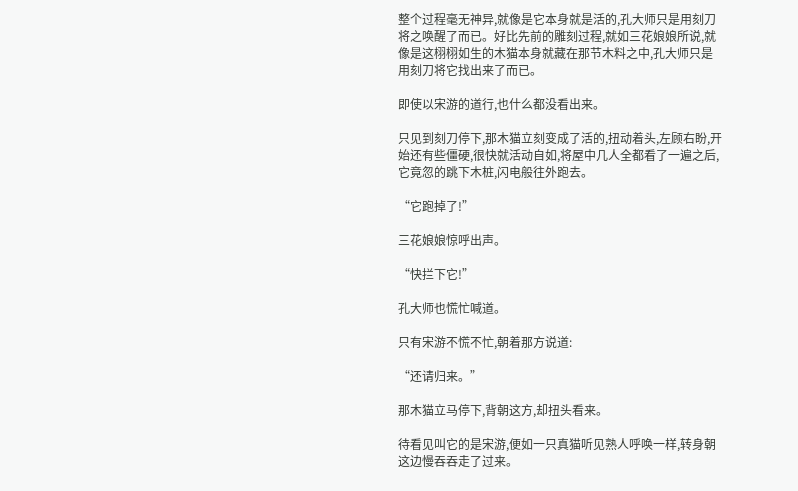整个过程毫无神异,就像是它本身就是活的,孔大师只是用刻刀将之唤醒了而已。好比先前的雕刻过程,就如三花娘娘所说,就像是这栩栩如生的木猫本身就藏在那节木料之中,孔大师只是用刻刀将它找出来了而已。

即使以宋游的道行,也什么都没看出来。

只见到刻刀停下,那木猫立刻变成了活的,扭动着头,左顾右盼,开始还有些僵硬,很快就活动自如,将屋中几人全都看了一遍之后,它竟忽的跳下木桩,闪电般往外跑去。

“它跑掉了!”

三花娘娘惊呼出声。

“快拦下它!”

孔大师也慌忙喊道。

只有宋游不慌不忙,朝着那方说道:

“还请归来。”

那木猫立马停下,背朝这方,却扭头看来。

待看见叫它的是宋游,便如一只真猫听见熟人呼唤一样,转身朝这边慢吞吞走了过来。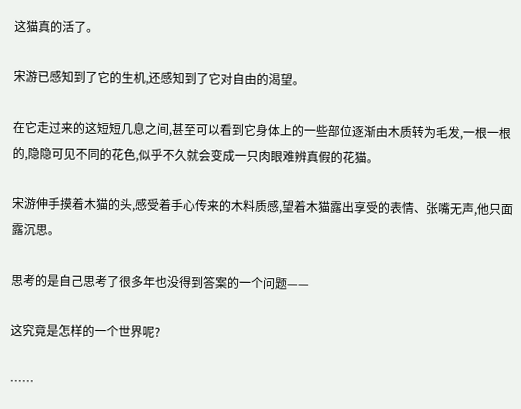这猫真的活了。

宋游已感知到了它的生机,还感知到了它对自由的渴望。

在它走过来的这短短几息之间,甚至可以看到它身体上的一些部位逐渐由木质转为毛发,一根一根的,隐隐可见不同的花色,似乎不久就会变成一只肉眼难辨真假的花猫。

宋游伸手摸着木猫的头,感受着手心传来的木料质感,望着木猫露出享受的表情、张嘴无声,他只面露沉思。

思考的是自己思考了很多年也没得到答案的一个问题——

这究竟是怎样的一个世界呢?

……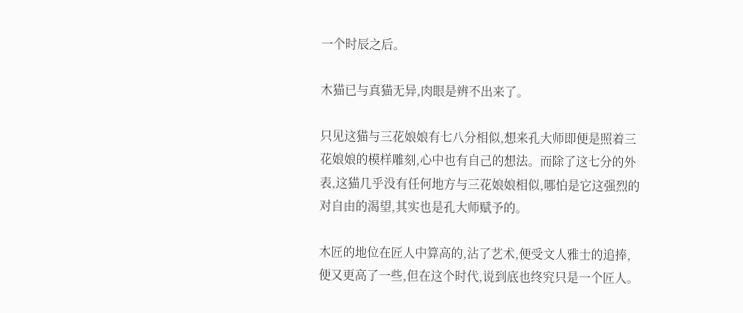一个时辰之后。

木猫已与真猫无异,肉眼是辨不出来了。

只见这猫与三花娘娘有七八分相似,想来孔大师即便是照着三花娘娘的模样雕刻,心中也有自己的想法。而除了这七分的外表,这猫几乎没有任何地方与三花娘娘相似,哪怕是它这强烈的对自由的渴望,其实也是孔大师赋予的。

木匠的地位在匠人中算高的,沾了艺术,便受文人雅士的追捧,便又更高了一些,但在这个时代,说到底也终究只是一个匠人。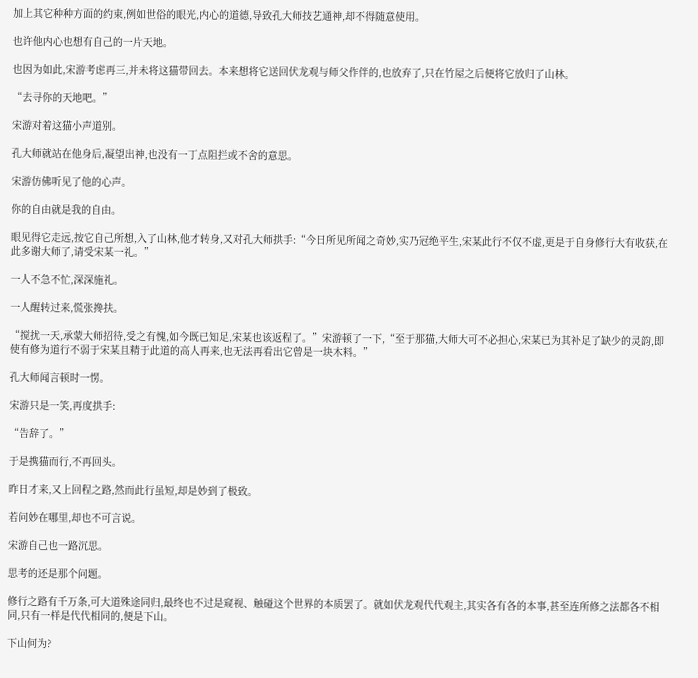加上其它种种方面的约束,例如世俗的眼光,内心的道德,导致孔大师技艺通神,却不得随意使用。

也许他内心也想有自己的一片天地。

也因为如此,宋游考虑再三,并未将这猫带回去。本来想将它送回伏龙观与师父作伴的,也放弃了,只在竹屋之后便将它放归了山林。

“去寻你的天地吧。”

宋游对着这猫小声道别。

孔大师就站在他身后,凝望出神,也没有一丁点阻拦或不舍的意思。

宋游仿佛听见了他的心声。

你的自由就是我的自由。

眼见得它走远,按它自己所想,入了山林,他才转身,又对孔大师拱手:“今日所见所闻之奇妙,实乃冠绝平生,宋某此行不仅不虚,更是于自身修行大有收获,在此多谢大师了,请受宋某一礼。”

一人不急不忙,深深施礼。

一人醒转过来,慌张搀扶。

“搅扰一天,承蒙大师招待,受之有愧,如今既已知足,宋某也该返程了。”宋游顿了一下,“至于那猫,大师大可不必担心,宋某已为其补足了缺少的灵韵,即使有修为道行不弱于宋某且精于此道的高人再来,也无法再看出它曾是一块木料。”

孔大师闻言顿时一愣。

宋游只是一笑,再度拱手:

“告辞了。”

于是携猫而行,不再回头。

昨日才来,又上回程之路,然而此行虽短,却是妙到了极致。

若问妙在哪里,却也不可言说。

宋游自己也一路沉思。

思考的还是那个问题。

修行之路有千万条,可大道殊途同归,最终也不过是窥视、触碰这个世界的本质罢了。就如伏龙观代代观主,其实各有各的本事,甚至连所修之法都各不相同,只有一样是代代相同的,便是下山。

下山何为?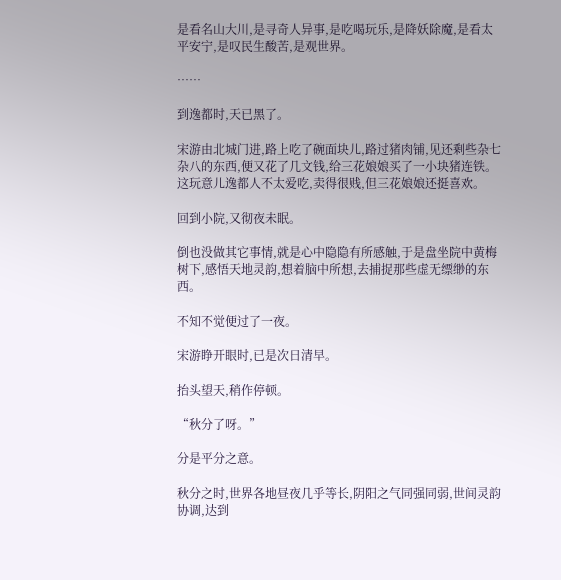是看名山大川,是寻奇人异事,是吃喝玩乐,是降妖除魔,是看太平安宁,是叹民生酸苦,是观世界。

……

到逸都时,天已黑了。

宋游由北城门进,路上吃了碗面块儿,路过猪肉铺,见还剩些杂七杂八的东西,便又花了几文钱,给三花娘娘买了一小块猪连铁。这玩意儿逸都人不太爱吃,卖得很贱,但三花娘娘还挺喜欢。

回到小院,又彻夜未眠。

倒也没做其它事情,就是心中隐隐有所感触,于是盘坐院中黄梅树下,感悟天地灵韵,想着脑中所想,去捕捉那些虚无缥缈的东西。

不知不觉便过了一夜。

宋游睁开眼时,已是次日清早。

抬头望天,稍作停顿。

“秋分了呀。”

分是平分之意。

秋分之时,世界各地昼夜几乎等长,阴阳之气同强同弱,世间灵韵协调,达到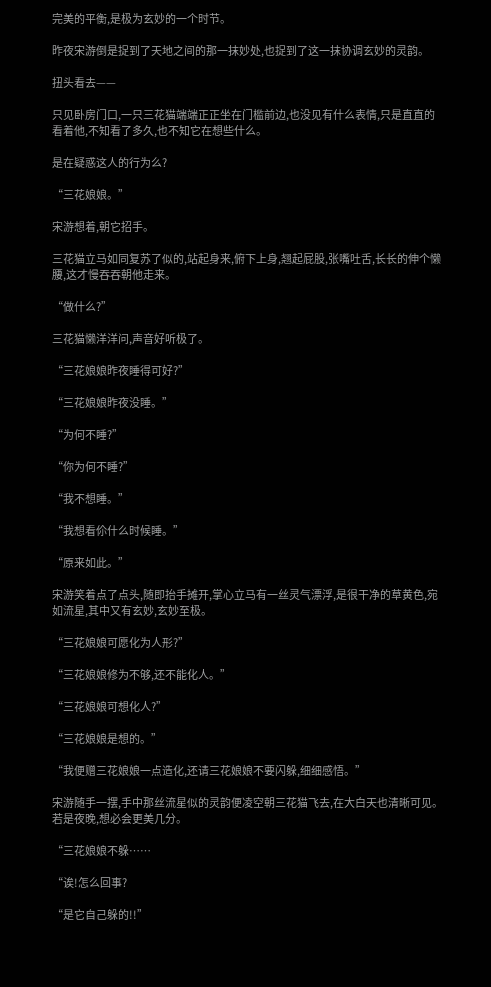完美的平衡,是极为玄妙的一个时节。

昨夜宋游倒是捉到了天地之间的那一抹妙处,也捉到了这一抹协调玄妙的灵韵。

扭头看去——

只见卧房门口,一只三花猫端端正正坐在门槛前边,也没见有什么表情,只是直直的看着他,不知看了多久,也不知它在想些什么。

是在疑惑这人的行为么?

“三花娘娘。”

宋游想着,朝它招手。

三花猫立马如同复苏了似的,站起身来,俯下上身,翘起屁股,张嘴吐舌,长长的伸个懒腰,这才慢吞吞朝他走来。

“做什么?”

三花猫懒洋洋问,声音好听极了。

“三花娘娘昨夜睡得可好?”

“三花娘娘昨夜没睡。”

“为何不睡?”

“你为何不睡?”

“我不想睡。”

“我想看伱什么时候睡。”

“原来如此。”

宋游笑着点了点头,随即抬手摊开,掌心立马有一丝灵气漂浮,是很干净的草黄色,宛如流星,其中又有玄妙,玄妙至极。

“三花娘娘可愿化为人形?”

“三花娘娘修为不够,还不能化人。”

“三花娘娘可想化人?”

“三花娘娘是想的。”

“我便赠三花娘娘一点造化,还请三花娘娘不要闪躲,细细感悟。”

宋游随手一摆,手中那丝流星似的灵韵便凌空朝三花猫飞去,在大白天也清晰可见。若是夜晚,想必会更美几分。

“三花娘娘不躲……

“诶!怎么回事?

“是它自己躲的!!”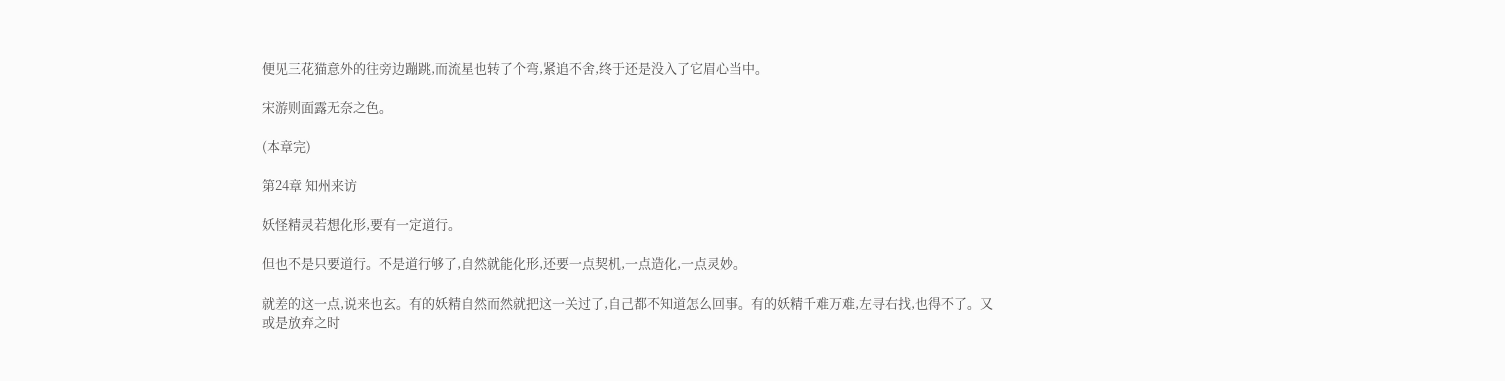便见三花猫意外的往旁边蹦跳,而流星也转了个弯,紧追不舍,终于还是没入了它眉心当中。

宋游则面露无奈之色。

(本章完)

第24章 知州来访

妖怪精灵若想化形,要有一定道行。

但也不是只要道行。不是道行够了,自然就能化形,还要一点契机,一点造化,一点灵妙。

就差的这一点,说来也玄。有的妖精自然而然就把这一关过了,自己都不知道怎么回事。有的妖精千难万难,左寻右找,也得不了。又或是放弃之时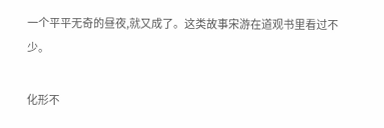一个平平无奇的昼夜,就又成了。这类故事宋游在道观书里看过不少。

化形不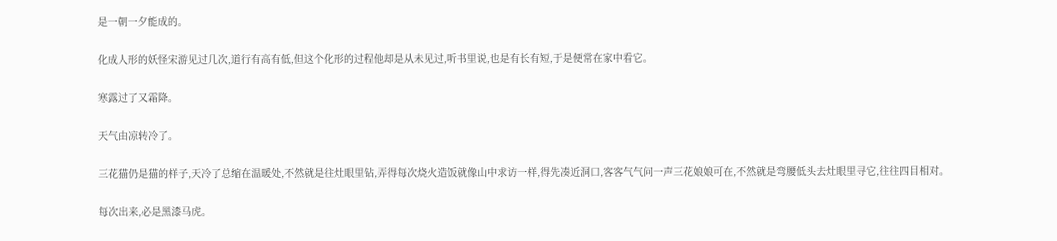是一朝一夕能成的。

化成人形的妖怪宋游见过几次,道行有高有低,但这个化形的过程他却是从未见过,听书里说,也是有长有短,于是便常在家中看它。

寒露过了又霜降。

天气由凉转冷了。

三花猫仍是猫的样子,天冷了总缩在温暖处,不然就是往灶眼里钻,弄得每次烧火造饭就像山中求访一样,得先凑近洞口,客客气气问一声三花娘娘可在,不然就是弯腰低头去灶眼里寻它,往往四目相对。

每次出来,必是黑漆马虎。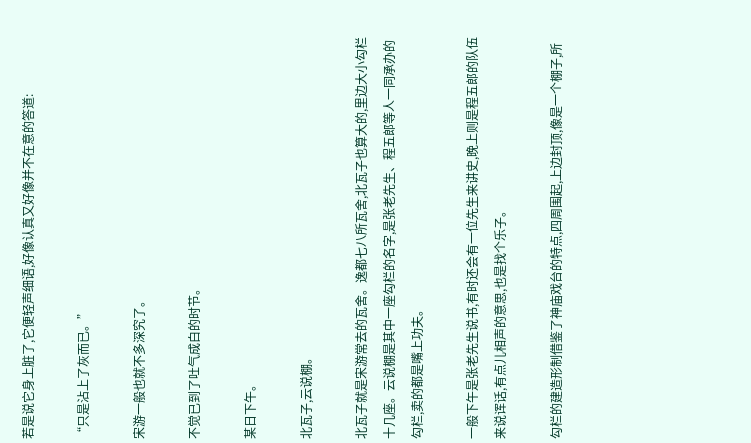若是说它身上脏了,它便轻声细语,好像认真又好像并不在意的答道:

“只是沾上了灰而已。”

宋游一般也就不多深究了。

不觉已到了吐气成白的时节。

某日下午。

北瓦子,云说棚。

北瓦子就是宋游常去的瓦舍。逸都七八所瓦舍,北瓦子也算大的,里边大小勾栏十几座。云说棚是其中一座勾栏的名字,是张老先生、程五郎等人一同承办的勾栏,卖的都是嘴上功夫。

一般下午是张老先生说书,有时还会有一位先生来讲史,晚上则是程五郎的队伍来说诨话,有点儿相声的意思,也是找个乐子。

勾栏的建造形制借鉴了神庙戏台的特点,四周围起,上边封顶,像是一个棚子,所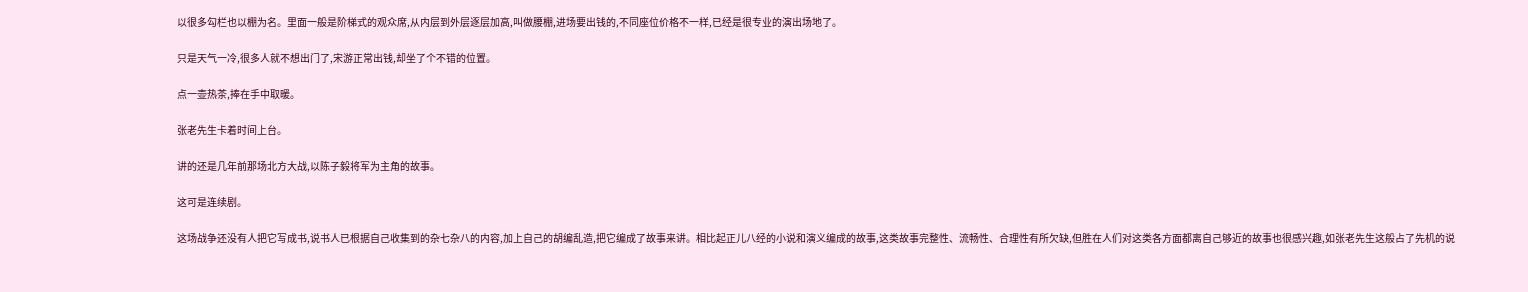以很多勾栏也以棚为名。里面一般是阶梯式的观众席,从内层到外层逐层加高,叫做腰棚,进场要出钱的,不同座位价格不一样,已经是很专业的演出场地了。

只是天气一冷,很多人就不想出门了,宋游正常出钱,却坐了个不错的位置。

点一壶热茶,捧在手中取暖。

张老先生卡着时间上台。

讲的还是几年前那场北方大战,以陈子毅将军为主角的故事。

这可是连续剧。

这场战争还没有人把它写成书,说书人已根据自己收集到的杂七杂八的内容,加上自己的胡编乱造,把它编成了故事来讲。相比起正儿八经的小说和演义编成的故事,这类故事完整性、流畅性、合理性有所欠缺,但胜在人们对这类各方面都离自己够近的故事也很感兴趣,如张老先生这般占了先机的说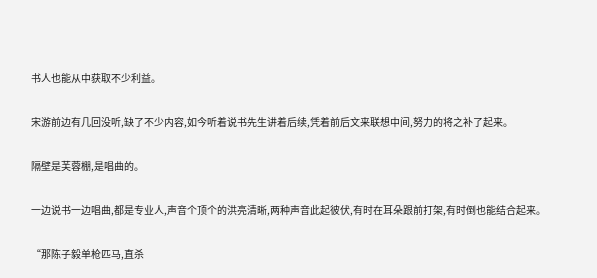书人也能从中获取不少利益。

宋游前边有几回没听,缺了不少内容,如今听着说书先生讲着后续,凭着前后文来联想中间,努力的将之补了起来。

隔壁是芙蓉棚,是唱曲的。

一边说书一边唱曲,都是专业人,声音个顶个的洪亮清晰,两种声音此起彼伏,有时在耳朵跟前打架,有时倒也能结合起来。

“那陈子毅单枪匹马,直杀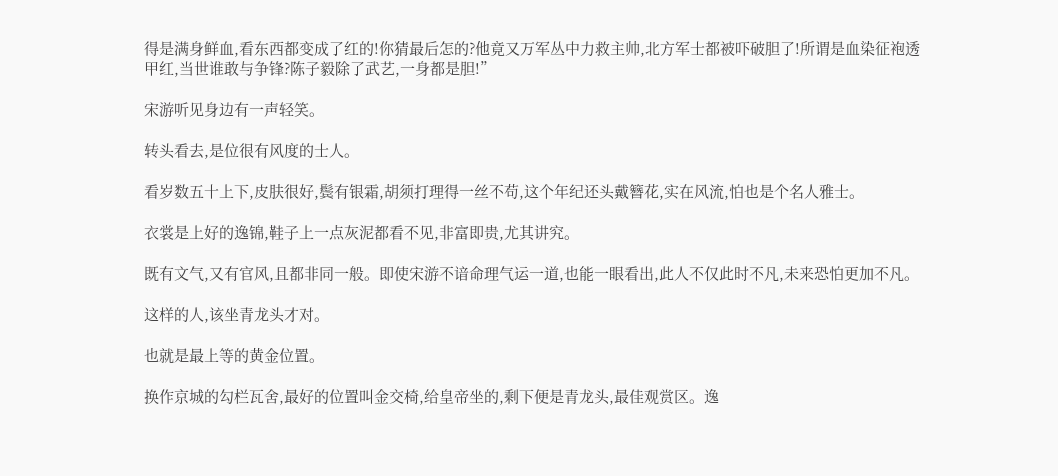得是满身鲜血,看东西都变成了红的!你猜最后怎的?他竟又万军丛中力救主帅,北方军士都被吓破胆了!所谓是血染征袍透甲红,当世谁敢与争锋?陈子毅除了武艺,一身都是胆!”

宋游听见身边有一声轻笑。

转头看去,是位很有风度的士人。

看岁数五十上下,皮肤很好,鬓有银霜,胡须打理得一丝不苟,这个年纪还头戴簪花,实在风流,怕也是个名人雅士。

衣裳是上好的逸锦,鞋子上一点灰泥都看不见,非富即贵,尤其讲究。

既有文气,又有官风,且都非同一般。即使宋游不谙命理气运一道,也能一眼看出,此人不仅此时不凡,未来恐怕更加不凡。

这样的人,该坐青龙头才对。

也就是最上等的黄金位置。

换作京城的勾栏瓦舍,最好的位置叫金交椅,给皇帝坐的,剩下便是青龙头,最佳观赏区。逸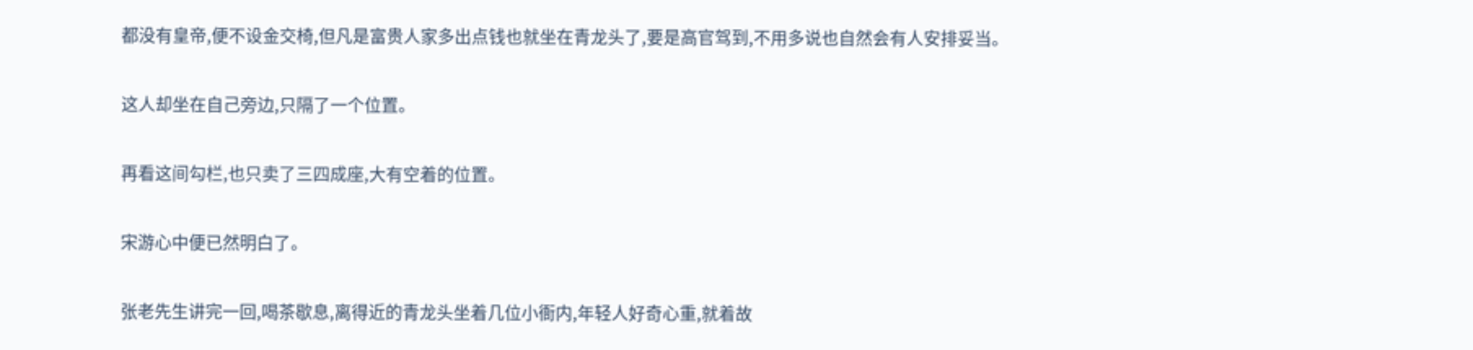都没有皇帝,便不设金交椅,但凡是富贵人家多出点钱也就坐在青龙头了,要是高官驾到,不用多说也自然会有人安排妥当。

这人却坐在自己旁边,只隔了一个位置。

再看这间勾栏,也只卖了三四成座,大有空着的位置。

宋游心中便已然明白了。

张老先生讲完一回,喝茶歇息,离得近的青龙头坐着几位小衙内,年轻人好奇心重,就着故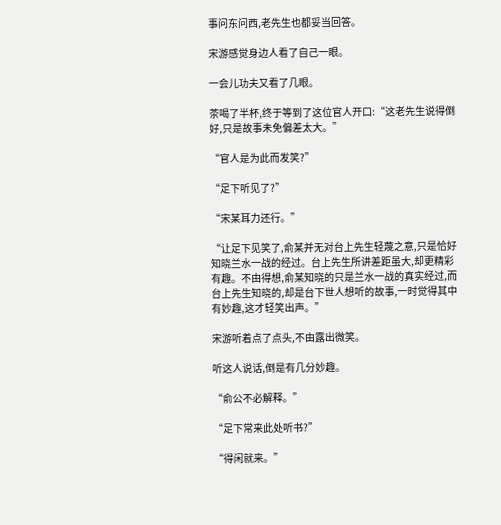事问东问西,老先生也都妥当回答。

宋游感觉身边人看了自己一眼。

一会儿功夫又看了几眼。

茶喝了半杯,终于等到了这位官人开口:“这老先生说得倒好,只是故事未免偏差太大。”

“官人是为此而发笑?”

“足下听见了?”

“宋某耳力还行。”

“让足下见笑了,俞某并无对台上先生轻蔑之意,只是恰好知晓兰水一战的经过。台上先生所讲差距虽大,却更精彩有趣。不由得想,俞某知晓的只是兰水一战的真实经过,而台上先生知晓的,却是台下世人想听的故事,一时觉得其中有妙趣,这才轻笑出声。”

宋游听着点了点头,不由露出微笑。

听这人说话,倒是有几分妙趣。

“俞公不必解释。”

“足下常来此处听书?”

“得闲就来。”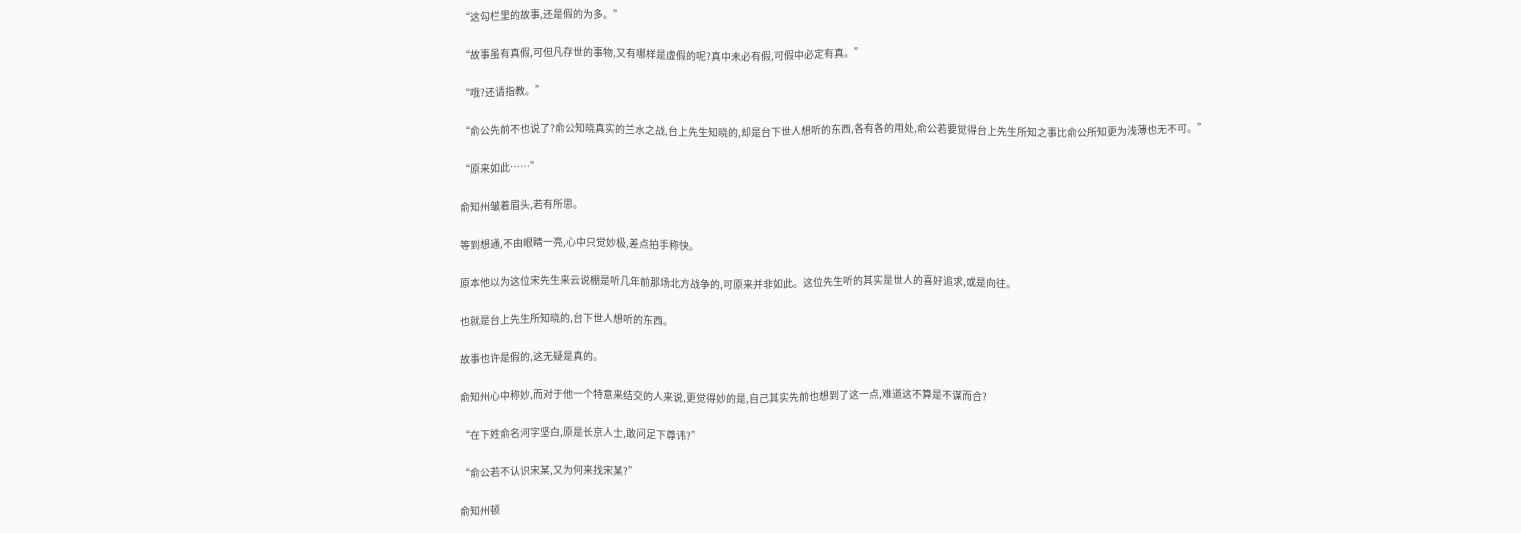“这勾栏里的故事,还是假的为多。”

“故事虽有真假,可但凡存世的事物,又有哪样是虚假的呢?真中未必有假,可假中必定有真。”

“哦?还请指教。”

“俞公先前不也说了?俞公知晓真实的兰水之战,台上先生知晓的,却是台下世人想听的东西,各有各的用处,俞公若要觉得台上先生所知之事比俞公所知更为浅薄也无不可。”

“原来如此……”

俞知州皱着眉头,若有所思。

等到想通,不由眼睛一亮,心中只觉妙极,差点拍手称快。

原本他以为这位宋先生来云说棚是听几年前那场北方战争的,可原来并非如此。这位先生听的其实是世人的喜好追求,或是向往。

也就是台上先生所知晓的,台下世人想听的东西。

故事也许是假的,这无疑是真的。

俞知州心中称妙,而对于他一个特意来结交的人来说,更觉得妙的是,自己其实先前也想到了这一点,难道这不算是不谋而合?

“在下姓俞名河字坚白,原是长京人士,敢问足下尊讳?”

“俞公若不认识宋某,又为何来找宋某?”

俞知州顿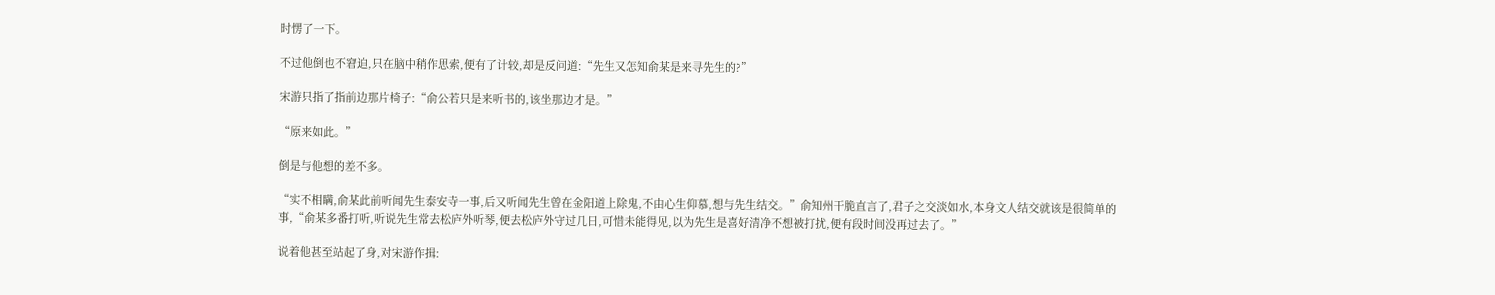时愣了一下。

不过他倒也不窘迫,只在脑中稍作思索,便有了计较,却是反问道:“先生又怎知俞某是来寻先生的?”

宋游只指了指前边那片椅子:“俞公若只是来听书的,该坐那边才是。”

“原来如此。”

倒是与他想的差不多。

“实不相瞒,俞某此前听闻先生泰安寺一事,后又听闻先生曾在金阳道上除鬼,不由心生仰慕,想与先生结交。”俞知州干脆直言了,君子之交淡如水,本身文人结交就该是很简单的事,“俞某多番打听,听说先生常去松庐外听琴,便去松庐外守过几日,可惜未能得见,以为先生是喜好清净不想被打扰,便有段时间没再过去了。”

说着他甚至站起了身,对宋游作揖: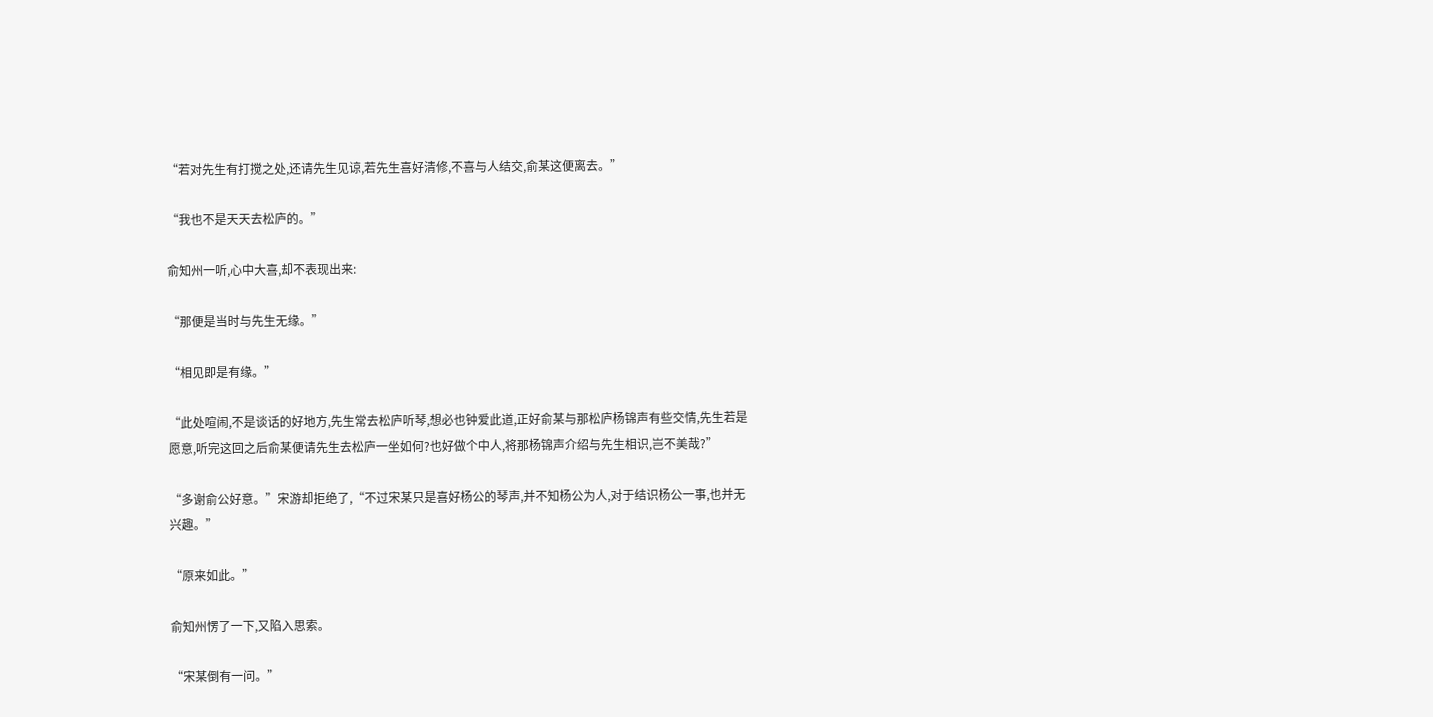“若对先生有打搅之处,还请先生见谅,若先生喜好清修,不喜与人结交,俞某这便离去。”

“我也不是天天去松庐的。”

俞知州一听,心中大喜,却不表现出来:

“那便是当时与先生无缘。”

“相见即是有缘。”

“此处喧闹,不是谈话的好地方,先生常去松庐听琴,想必也钟爱此道,正好俞某与那松庐杨锦声有些交情,先生若是愿意,听完这回之后俞某便请先生去松庐一坐如何?也好做个中人,将那杨锦声介绍与先生相识,岂不美哉?”

“多谢俞公好意。”宋游却拒绝了,“不过宋某只是喜好杨公的琴声,并不知杨公为人,对于结识杨公一事,也并无兴趣。”

“原来如此。”

俞知州愣了一下,又陷入思索。

“宋某倒有一问。”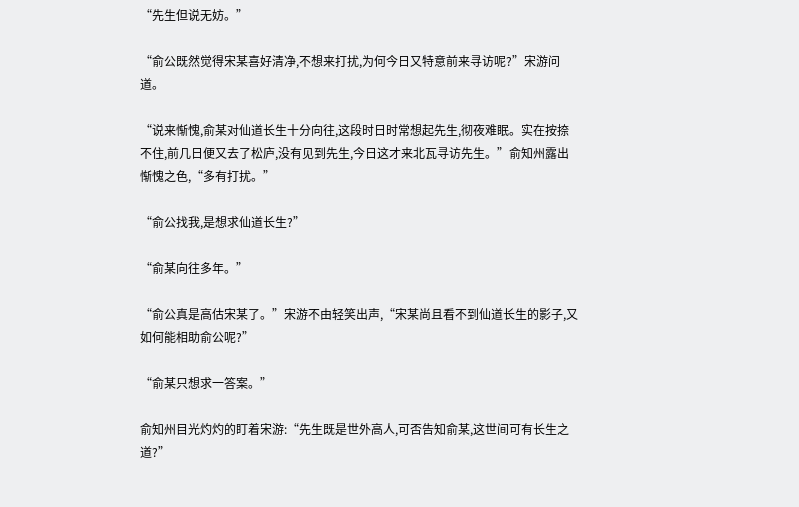“先生但说无妨。”

“俞公既然觉得宋某喜好清净,不想来打扰,为何今日又特意前来寻访呢?”宋游问道。

“说来惭愧,俞某对仙道长生十分向往,这段时日时常想起先生,彻夜难眠。实在按捺不住,前几日便又去了松庐,没有见到先生,今日这才来北瓦寻访先生。”俞知州露出惭愧之色,“多有打扰。”

“俞公找我,是想求仙道长生?”

“俞某向往多年。”

“俞公真是高估宋某了。”宋游不由轻笑出声,“宋某尚且看不到仙道长生的影子,又如何能相助俞公呢?”

“俞某只想求一答案。”

俞知州目光灼灼的盯着宋游:“先生既是世外高人,可否告知俞某,这世间可有长生之道?”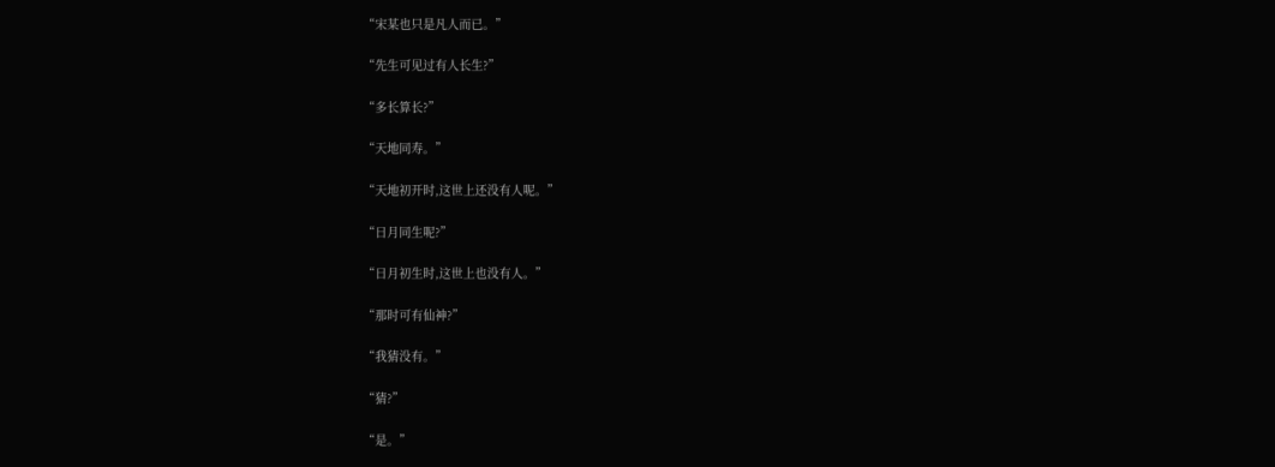“宋某也只是凡人而已。”

“先生可见过有人长生?”

“多长算长?”

“天地同寿。”

“天地初开时,这世上还没有人呢。”

“日月同生呢?”

“日月初生时,这世上也没有人。”

“那时可有仙神?”

“我猜没有。”

“猜?”

“是。”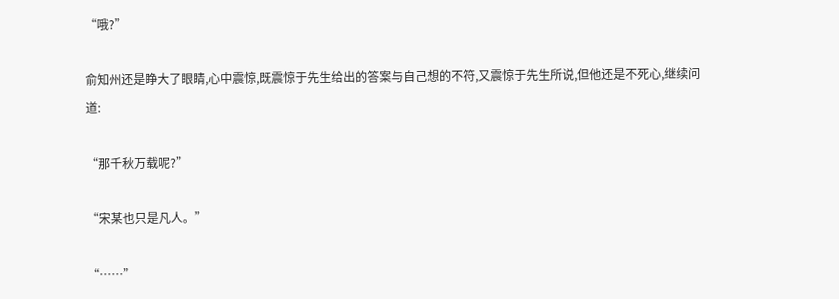“哦?”

俞知州还是睁大了眼睛,心中震惊,既震惊于先生给出的答案与自己想的不符,又震惊于先生所说,但他还是不死心,继续问道:

“那千秋万载呢?”

“宋某也只是凡人。”

“……”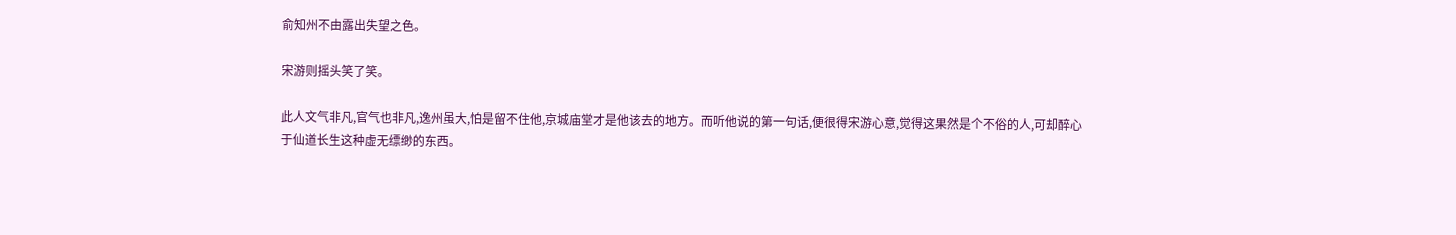俞知州不由露出失望之色。

宋游则摇头笑了笑。

此人文气非凡,官气也非凡,逸州虽大,怕是留不住他,京城庙堂才是他该去的地方。而听他说的第一句话,便很得宋游心意,觉得这果然是个不俗的人,可却醉心于仙道长生这种虚无缥缈的东西。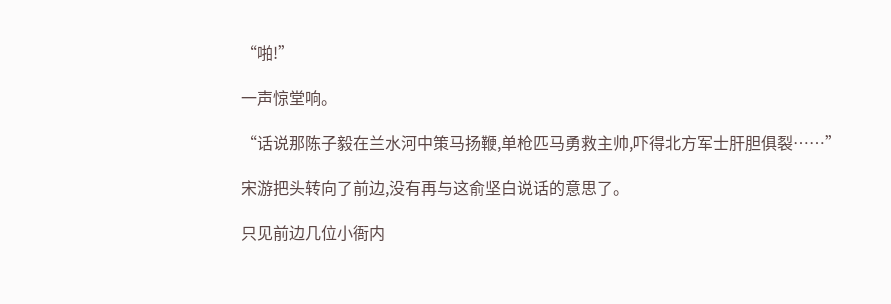“啪!”

一声惊堂响。

“话说那陈子毅在兰水河中策马扬鞭,单枪匹马勇救主帅,吓得北方军士肝胆俱裂……”

宋游把头转向了前边,没有再与这俞坚白说话的意思了。

只见前边几位小衙内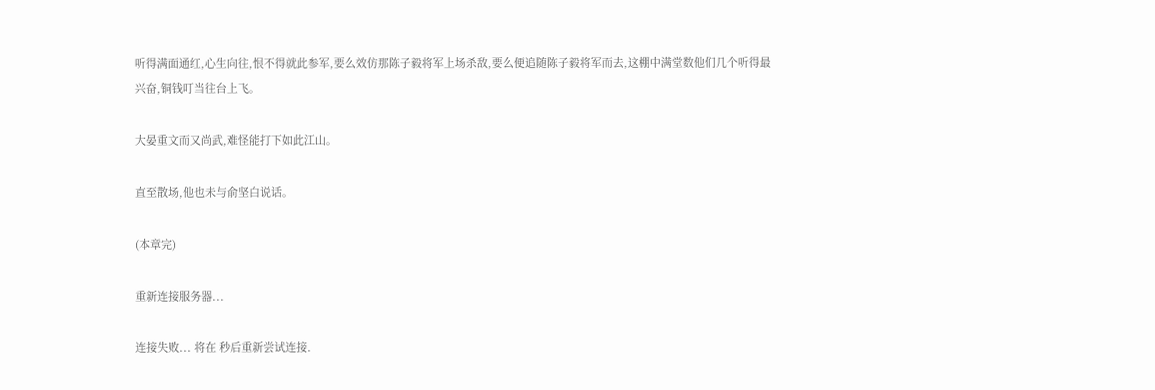听得满面通红,心生向往,恨不得就此参军,要么效仿那陈子毅将军上场杀敌,要么便追随陈子毅将军而去,这棚中满堂数他们几个听得最兴奋,铜钱叮当往台上飞。

大晏重文而又尚武,难怪能打下如此江山。

直至散场,他也未与俞坚白说话。

(本章完)

重新连接服务器...

连接失败... 将在 秒后重新尝试连接.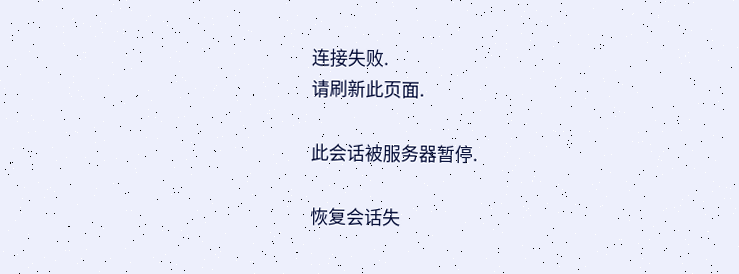连接失败.
请刷新此页面.

此会话被服务器暂停.

恢复会话失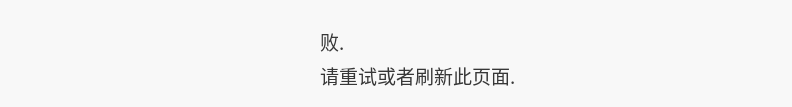败.
请重试或者刷新此页面.